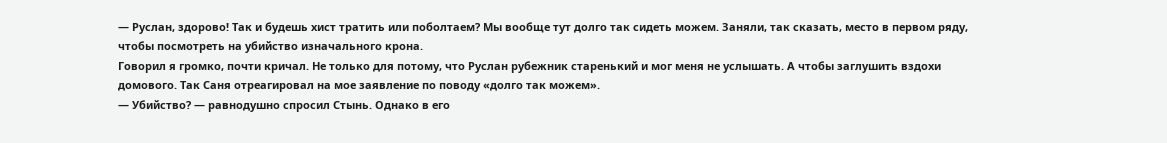— Руслан, здорово! Так и будешь хист тратить или поболтаем? Мы вообще тут долго так сидеть можем. Заняли, так сказать, место в первом ряду, чтобы посмотреть на убийство изначального крона.
Говорил я громко, почти кричал. Не только для потому, что Руслан рубежник старенький и мог меня не услышать. А чтобы заглушить вздохи домового. Так Саня отреагировал на мое заявление по поводу «долго так можем».
— Убийство? — равнодушно спросил Стынь. Однако в его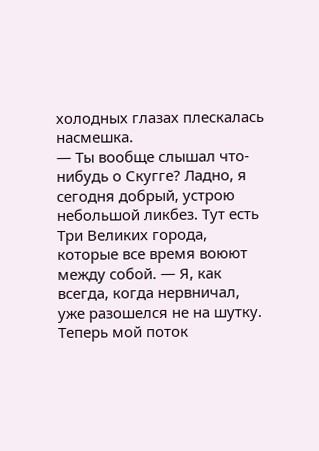холодных глазах плескалась насмешка.
— Ты вообще слышал что-нибудь о Скугге? Ладно, я сегодня добрый, устрою небольшой ликбез. Тут есть Три Великих города, которые все время воюют между собой. — Я, как всегда, когда нервничал, уже разошелся не на шутку. Теперь мой поток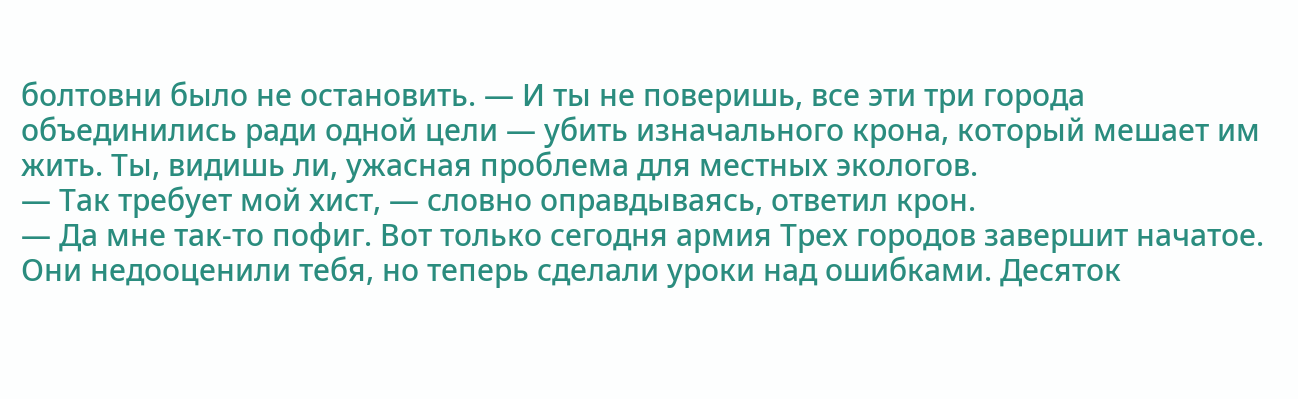болтовни было не остановить. — И ты не поверишь, все эти три города объединились ради одной цели — убить изначального крона, который мешает им жить. Ты, видишь ли, ужасная проблема для местных экологов.
— Так требует мой хист, — словно оправдываясь, ответил крон.
— Да мне так-то пофиг. Вот только сегодня армия Трех городов завершит начатое. Они недооценили тебя, но теперь сделали уроки над ошибками. Десяток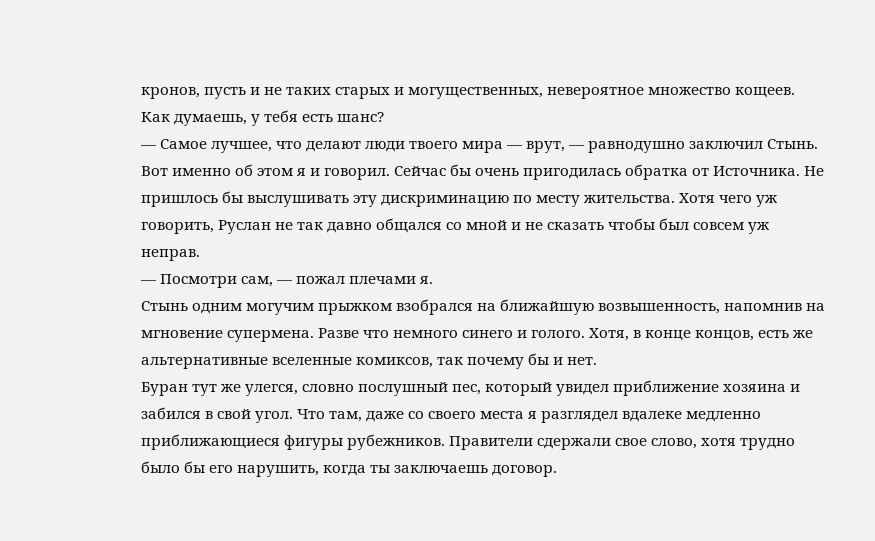кронов, пусть и не таких старых и могущественных, невероятное множество кощеев. Как думаешь, у тебя есть шанс?
— Самое лучшее, что делают люди твоего мира — врут, — равнодушно заключил Стынь.
Вот именно об этом я и говорил. Сейчас бы очень пригодилась обратка от Источника. Не пришлось бы выслушивать эту дискриминацию по месту жительства. Хотя чего уж говорить, Руслан не так давно общался со мной и не сказать чтобы был совсем уж неправ.
— Посмотри сам, — пожал плечами я.
Стынь одним могучим прыжком взобрался на ближайшую возвышенность, напомнив на мгновение супермена. Разве что немного синего и голого. Хотя, в конце концов, есть же альтернативные вселенные комиксов, так почему бы и нет.
Буран тут же улегся, словно послушный пес, который увидел приближение хозяина и забился в свой угол. Что там, даже со своего места я разглядел вдалеке медленно приближающиеся фигуры рубежников. Правители сдержали свое слово, хотя трудно было бы его нарушить, когда ты заключаешь договор.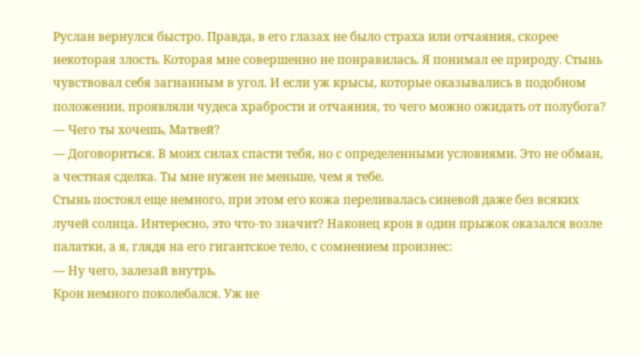Руслан вернулся быстро. Правда, в его глазах не было страха или отчаяния, скорее некоторая злость. Которая мне совершенно не понравилась. Я понимал ее природу. Стынь чувствовал себя загнанным в угол. И если уж крысы, которые оказывались в подобном положении, проявляли чудеса храбрости и отчаяния, то чего можно ожидать от полубога?
— Чего ты хочешь, Матвей?
— Договориться. В моих силах спасти тебя, но с определенными условиями. Это не обман, а честная сделка. Ты мне нужен не меньше, чем я тебе.
Стынь постоял еще немного, при этом его кожа переливалась синевой даже без всяких лучей солнца. Интересно, это что-то значит? Наконец крон в один прыжок оказался возле палатки, а я, глядя на его гигантское тело, с сомнением произнес:
— Ну чего, залезай внутрь.
Крон немного поколебался. Уж не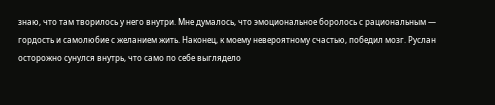знаю, что там творилось у него внутри. Мне думалось, что эмоциональное боролось с рациональным — гордость и самолюбие с желанием жить. Наконец, к моему невероятному счастью, победил мозг. Руслан осторожно сунулся внутрь, что само по себе выглядело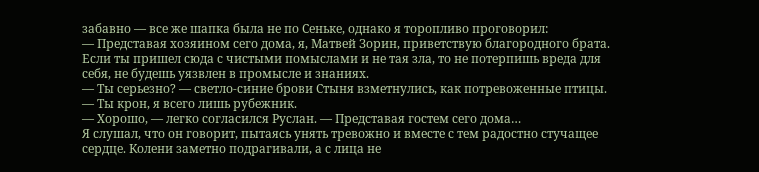забавно — все же шапка была не по Сеньке, однако я торопливо проговорил:
— Представая хозяином сего дома, я, Матвей Зорин, приветствую благородного брата. Если ты пришел сюда с чистыми помыслами и не тая зла, то не потерпишь вреда для себя, не будешь уязвлен в промысле и знаниях.
— Ты серьезно? — светло-синие брови Стыня взметнулись, как потревоженные птицы.
— Ты крон, я всего лишь рубежник.
— Хорошо, — легко согласился Руслан. — Представая гостем сего дома…
Я слушал, что он говорит, пытаясь унять тревожно и вместе с тем радостно стучащее сердце. Колени заметно подрагивали, а с лица не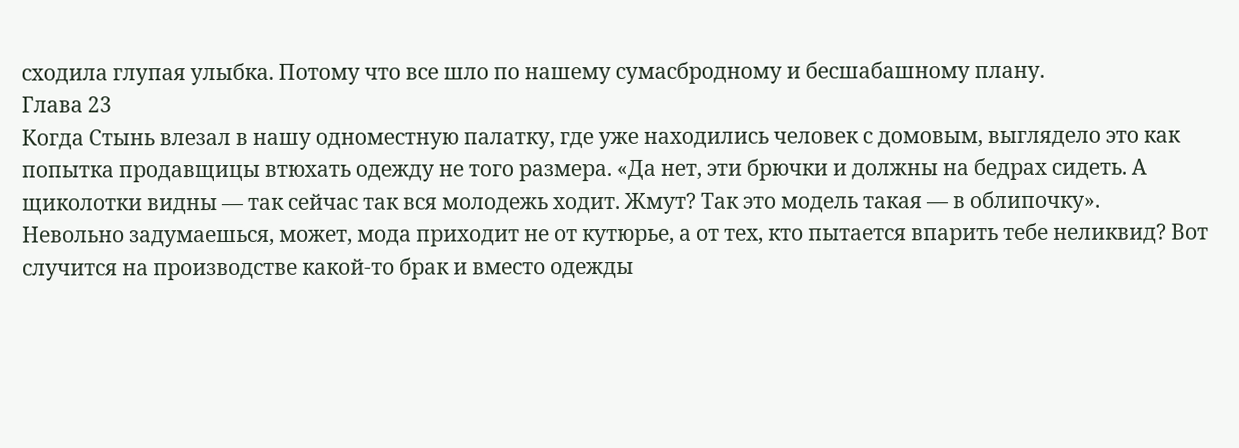сходила глупая улыбка. Потому что все шло по нашему сумасбродному и бесшабашному плану.
Глава 23
Когда Стынь влезал в нашу одноместную палатку, где уже находились человек с домовым, выглядело это как попытка продавщицы втюхать одежду не того размера. «Да нет, эти брючки и должны на бедрах сидеть. А щиколотки видны — так сейчас так вся молодежь ходит. Жмут? Так это модель такая — в облипочку».
Невольно задумаешься, может, мода приходит не от кутюрье, а от тех, кто пытается впарить тебе неликвид? Вот случится на производстве какой-то брак и вместо одежды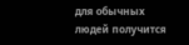для обычных людей получится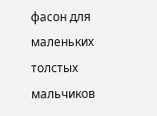фасон для маленьких толстых мальчиков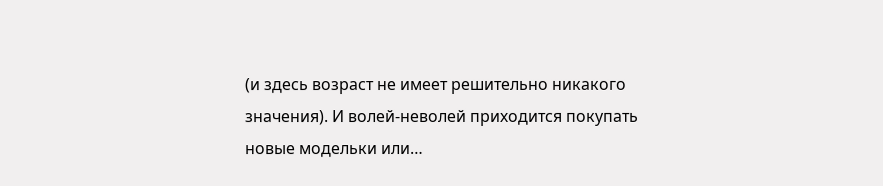(и здесь возраст не имеет решительно никакого значения). И волей-неволей приходится покупать новые модельки или…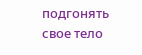подгонять свое тело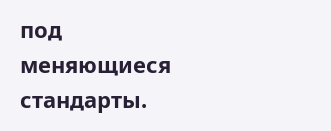под меняющиеся стандарты.